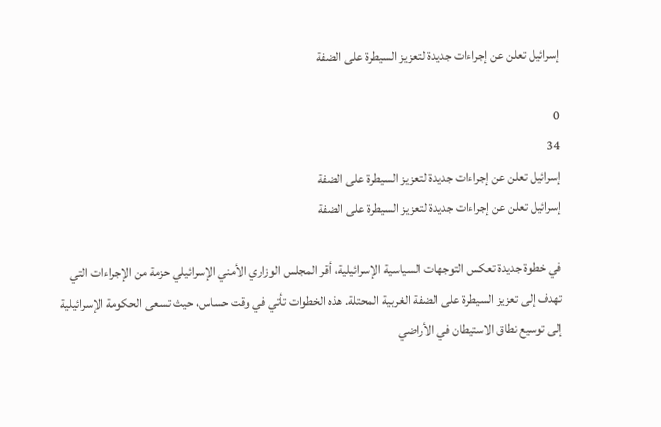إسرائيل تعلن عن إجراءات جديدة لتعزيز السيطرة على الضفة

0
34
إسرائيل تعلن عن إجراءات جديدة لتعزيز السيطرة على الضفة
إسرائيل تعلن عن إجراءات جديدة لتعزيز السيطرة على الضفة

في خطوة جديدة تعكس التوجهات السياسية الإسرائيلية، أقر المجلس الوزاري الأمني الإسرائيلي حزمة من الإجراءات التي تهدف إلى تعزيز السيطرة على الضفة الغربية المحتلة. هذه الخطوات تأتي في وقت حساس، حيث تسعى الحكومة الإسرائيلية إلى توسيع نطاق الاستيطان في الأراضي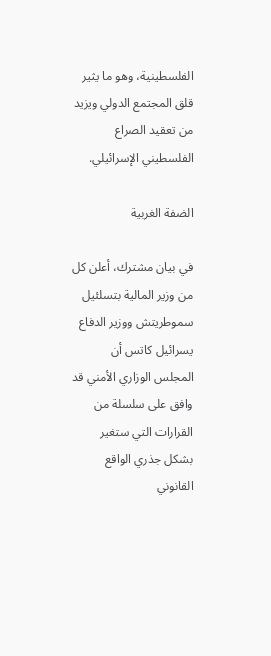الفلسطينية، وهو ما يثير قلق المجتمع الدولي ويزيد من تعقيد الصراع الفلسطيني الإسرائيلي.

الضفة الغربية

في بيان مشترك، أعلن كل من وزير المالية بتسلئيل سموطريتش ووزير الدفاع يسرائيل كاتس أن المجلس الوزاري الأمني قد وافق على سلسلة من القرارات التي ستغير بشكل جذري الواقع القانوني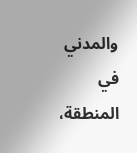والمدني في المنطقة،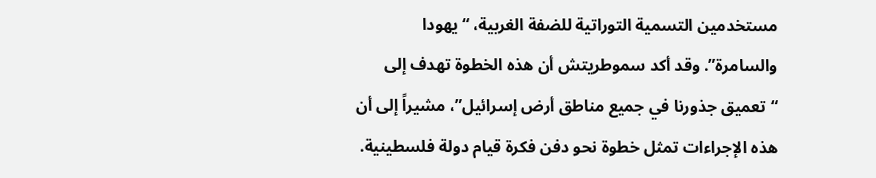مستخدمين التسمية التوراتية للضفة الغربية، “يهودا والسامرة”. وقد أكد سموطريتش أن هذه الخطوة تهدف إلى “تعميق جذورنا في جميع مناطق أرض إسرائيل”، مشيراً إلى أن هذه الإجراءات تمثل خطوة نحو دفن فكرة قيام دولة فلسطينية.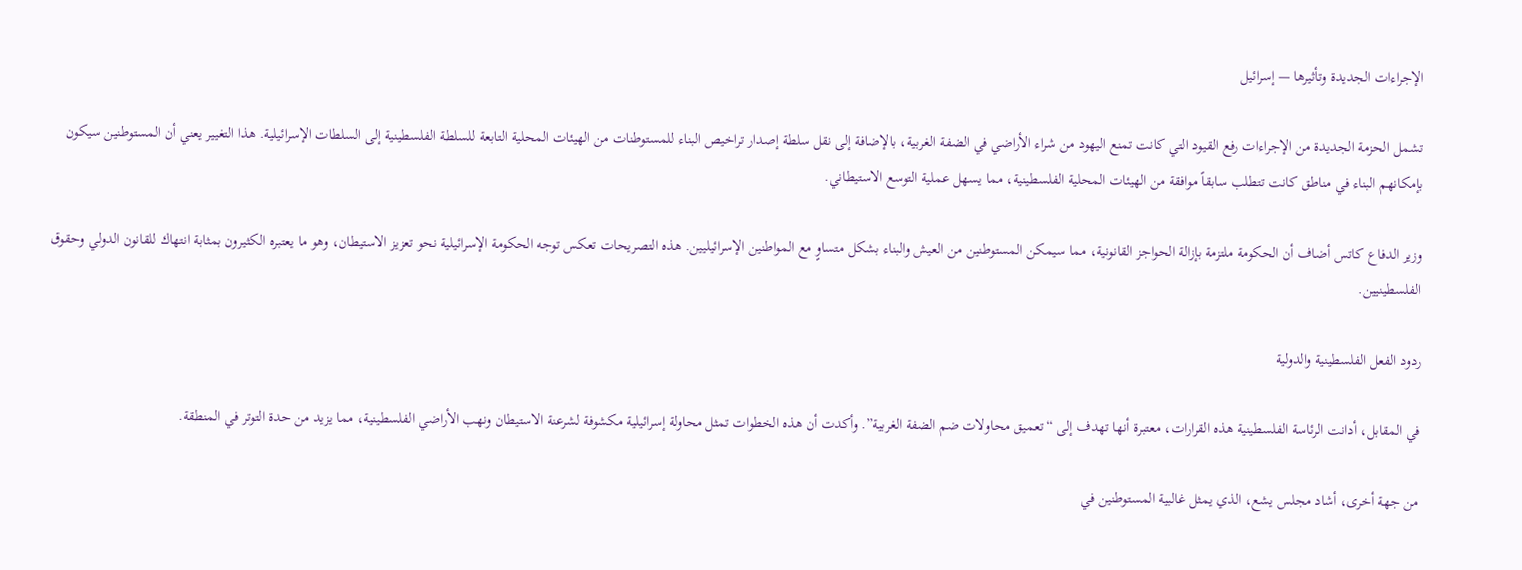الإجراءات الجديدة وتأثيرها — إسرائيل

تشمل الحزمة الجديدة من الإجراءات رفع القيود التي كانت تمنع اليهود من شراء الأراضي في الضفة الغربية، بالإضافة إلى نقل سلطة إصدار تراخيص البناء للمستوطنات من الهيئات المحلية التابعة للسلطة الفلسطينية إلى السلطات الإسرائيلية. هذا التغيير يعني أن المستوطنين سيكون بإمكانهم البناء في مناطق كانت تتطلب سابقاً موافقة من الهيئات المحلية الفلسطينية، مما يسهل عملية التوسع الاستيطاني.

وزير الدفاع كاتس أضاف أن الحكومة ملتزمة بإزالة الحواجز القانونية، مما سيمكن المستوطنين من العيش والبناء بشكل متساوٍ مع المواطنين الإسرائيليين. هذه التصريحات تعكس توجه الحكومة الإسرائيلية نحو تعزيز الاستيطان، وهو ما يعتبره الكثيرون بمثابة انتهاك للقانون الدولي وحقوق الفلسطينيين.

ردود الفعل الفلسطينية والدولية

في المقابل، أدانت الرئاسة الفلسطينية هذه القرارات، معتبرة أنها تهدف إلى “تعميق محاولات ضم الضفة الغربية”. وأكدت أن هذه الخطوات تمثل محاولة إسرائيلية مكشوفة لشرعنة الاستيطان ونهب الأراضي الفلسطينية، مما يزيد من حدة التوتر في المنطقة.

من جهة أخرى، أشاد مجلس يشع، الذي يمثل غالبية المستوطنين في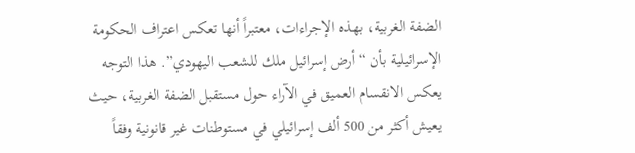الضفة الغربية، بهذه الإجراءات، معتبراً أنها تعكس اعتراف الحكومة الإسرائيلية بأن “أرض إسرائيل ملك للشعب اليهودي”. هذا التوجه يعكس الانقسام العميق في الآراء حول مستقبل الضفة الغربية، حيث يعيش أكثر من 500 ألف إسرائيلي في مستوطنات غير قانونية وفقاً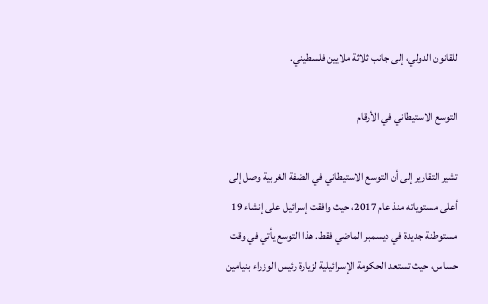للقانون الدولي، إلى جانب ثلاثة ملايين فلسطيني.

التوسع الاستيطاني في الأرقام

تشير التقارير إلى أن التوسع الاستيطاني في الضفة الغربية وصل إلى أعلى مستوياته منذ عام 2017، حيث وافقت إسرائيل على إنشاء 19 مستوطنة جديدة في ديسمبر الماضي فقط. هذا التوسع يأتي في وقت حساس، حيث تستعد الحكومة الإسرائيلية لزيارة رئيس الوزراء بنيامين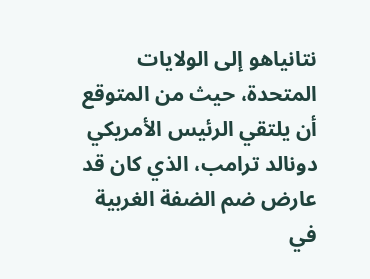نتانياهو إلى الولايات المتحدة، حيث من المتوقع أن يلتقي الرئيس الأمريكي دونالد ترامب، الذي كان قد عارض ضم الضفة الغربية في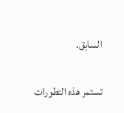السابق.

تستمر هذه التطورات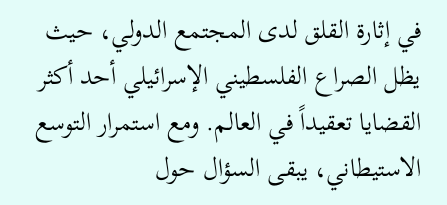في إثارة القلق لدى المجتمع الدولي، حيث يظل الصراع الفلسطيني الإسرائيلي أحد أكثر القضايا تعقيداً في العالم. ومع استمرار التوسع الاستيطاني، يبقى السؤال حول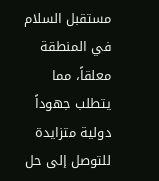مستقبل السلام في المنطقة معلقاً، مما يتطلب جهوداً دولية متزايدة للتوصل إلى حل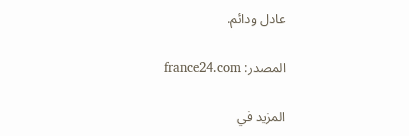عادل ودائم.

المصدر: france24.com

المزيد في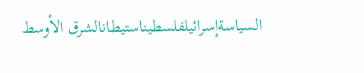السياسةإسرائيلفلسطيناستيطانالشرق الأوسط